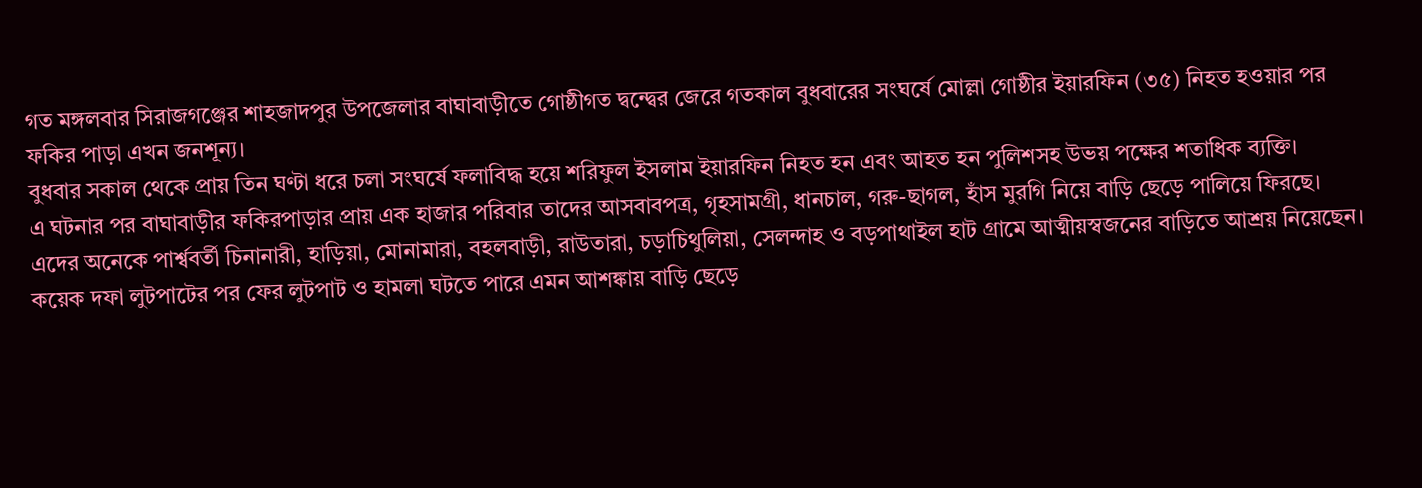গত মঙ্গলবার সিরাজগঞ্জের শাহজাদপুর উপজেলার বাঘাবাড়ীতে গোষ্ঠীগত দ্বন্দ্বের জেরে গতকাল বুধবারের সংঘর্ষে মোল্লা গোষ্ঠীর ইয়ারফিন (৩৫) নিহত হওয়ার পর ফকির পাড়া এখন জনশূন্য।
বুধবার সকাল থেকে প্রায় তিন ঘণ্টা ধরে চলা সংঘর্ষে ফলাবিদ্ধ হয়ে শরিফুল ইসলাম ইয়ারফিন নিহত হন এবং আহত হন পুলিশসহ উভয় পক্ষের শতাধিক ব্যক্তি।
এ ঘটনার পর বাঘাবাড়ীর ফকিরপাড়ার প্রায় এক হাজার পরিবার তাদের আসবাবপত্র, গৃহসামগ্রী, ধানচাল, গরু-ছাগল, হাঁস মুরগি নিয়ে বাড়ি ছেড়ে পালিয়ে ফিরছে।
এদের অনেকে পার্শ্ববর্তী চিনানারী, হাড়িয়া, মোনামারা, বহলবাড়ী, রাউতারা, চড়াচিথুলিয়া, সেলন্দাহ ও বড়পাথাইল হাট গ্রামে আত্মীয়স্বজনের বাড়িতে আশ্রয় নিয়েছেন।
কয়েক দফা লুটপাটের পর ফের লুটপাট ও হামলা ঘটতে পারে এমন আশঙ্কায় বাড়ি ছেড়ে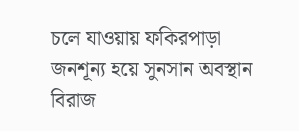চলে যাওয়ায় ফকিরপাড়া জনশূন্য হয়ে সুনসান অবস্থান বিরাজ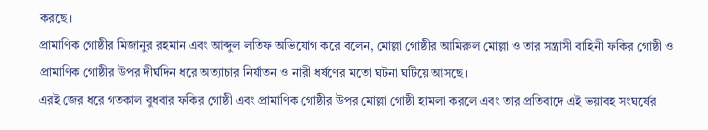করছে।
প্রামাণিক গোষ্ঠীর মিজানুর রহমান এবং আব্দুল লতিফ অভিযোগ করে বলেন, মোল্লা গোষ্ঠীর আমিরুল মোল্লা ও তার সন্ত্রাসী বাহিনী ফকির গোষ্ঠী ও প্রামাণিক গোষ্ঠীর উপর দীর্ঘদিন ধরে অত্যাচার নির্যাতন ও নারী ধর্ষণের মতো ঘটনা ঘটিয়ে আসছে।
এরই জের ধরে গতকাল বুধবার ফকির গোষ্ঠী এবং প্রামাণিক গোষ্ঠীর উপর মোল্লা গোষ্ঠী হামলা করলে এবং তার প্রতিবাদে এই ভয়াবহ সংঘর্ষের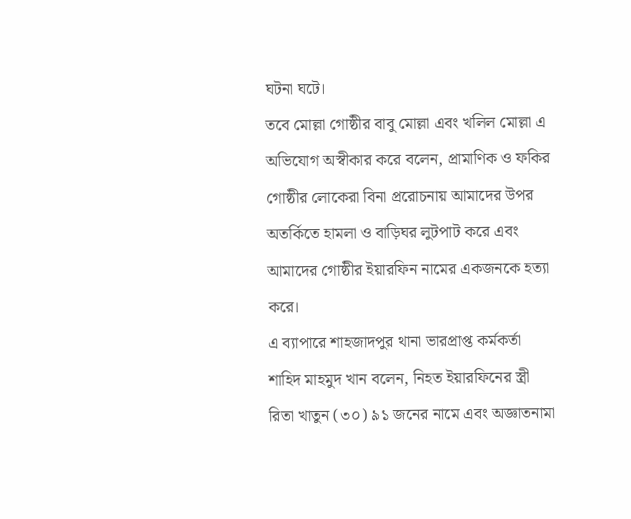ঘটনা ঘটে।
তবে মোল্লা গোষ্ঠীর বাবু মোল্লা এবং খলিল মোল্লা এ অভিযোগ অস্বীকার করে বলেন, প্রামাণিক ও ফকির গোষ্ঠীর লোকেরা বিনা প্ররোচনায় আমাদের উপর অতর্কিতে হামলা ও বাড়িঘর লুটপাট করে এবং আমাদের গোষ্ঠীর ইয়ারফিন নামের একজনকে হত্যা করে।
এ ব্যাপারে শাহজাদপুর থানা ভারপ্রাপ্ত কর্মকর্তা শাহিদ মাহমুদ খান বলেন, নিহত ইয়ারফিনের স্ত্রী রিতা খাতুন (৩০) ৯১ জনের নামে এবং অজ্ঞাতনামা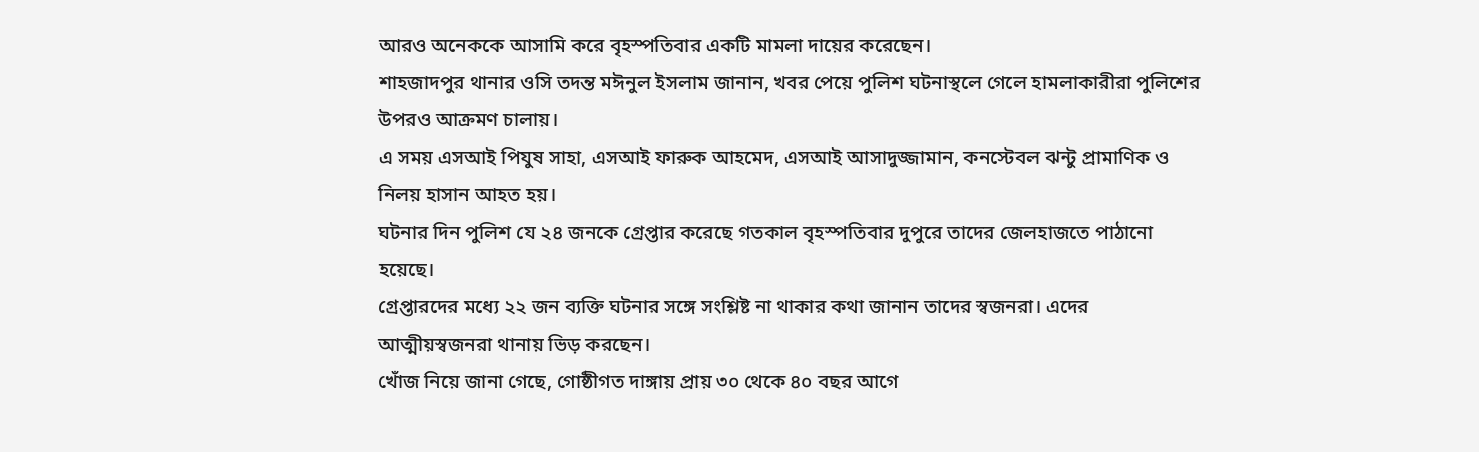আরও অনেককে আসামি করে বৃহস্পতিবার একটি মামলা দায়ের করেছেন।
শাহজাদপুর থানার ওসি তদন্ত মঈনুল ইসলাম জানান, খবর পেয়ে পুলিশ ঘটনাস্থলে গেলে হামলাকারীরা পুলিশের উপরও আক্রমণ চালায়।
এ সময় এসআই পিযুষ সাহা, এসআই ফারুক আহমেদ, এসআই আসাদুজ্জামান, কনস্টেবল ঝন্টু প্রামাণিক ও নিলয় হাসান আহত হয়।
ঘটনার দিন পুলিশ যে ২৪ জনকে গ্রেপ্তার করেছে গতকাল বৃহস্পতিবার দুপুরে তাদের জেলহাজতে পাঠানো হয়েছে।
গ্রেপ্তারদের মধ্যে ২২ জন ব্যক্তি ঘটনার সঙ্গে সংশ্লিষ্ট না থাকার কথা জানান তাদের স্বজনরা। এদের আত্মীয়স্বজনরা থানায় ভিড় করছেন।
খোঁজ নিয়ে জানা গেছে, গোষ্ঠীগত দাঙ্গায় প্রায় ৩০ থেকে ৪০ বছর আগে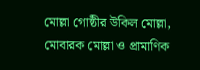মোল্লা গোষ্ঠীর উকিল মোল্লা, মোবারক মোল্লা ও প্রামাণিক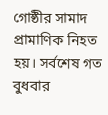গোষ্ঠীর সামাদ প্রামাণিক নিহত হয়। সর্বশেষ গত বুধবার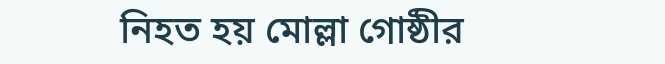নিহত হয় মোল্লা গোষ্ঠীর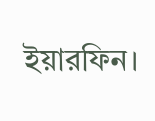ইয়ারফিন।